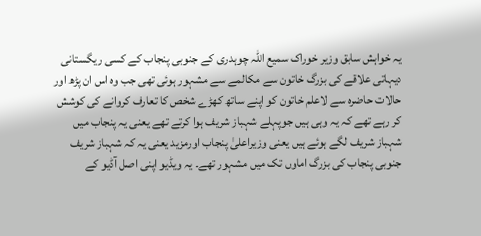یہ خواہش سابق وزیر خوراک سمیع اللہ چوہدری کے جنوبی پنجاب کے کسی ریگستانی دیہاتی علاقے کی بزرگ خاتون سے مکالمے سے مشہور ہوئی تھی جب وہ اس ان پڑھ اور حالات حاضرہ سے لاعلم خاتون کو اپنے ساتھ کھڑے شخص کا تعارف کروانے کی کوشش کر رہے تھے کہ یہ وہی ہیں جوپہلے شہباز شریف ہوا کرتے تھے یعنی یہ پنجاب میں شہباز شریف لگے ہوئے ہیں یعنی وزیراعلیٰ پنجاب اورمزید یعنی یہ کہ شہباز شریف جنوبی پنجاب کی بزرگ اماوں تک میں مشہور تھے۔ یہ ویڈیو اپنی اصل آڈیو کے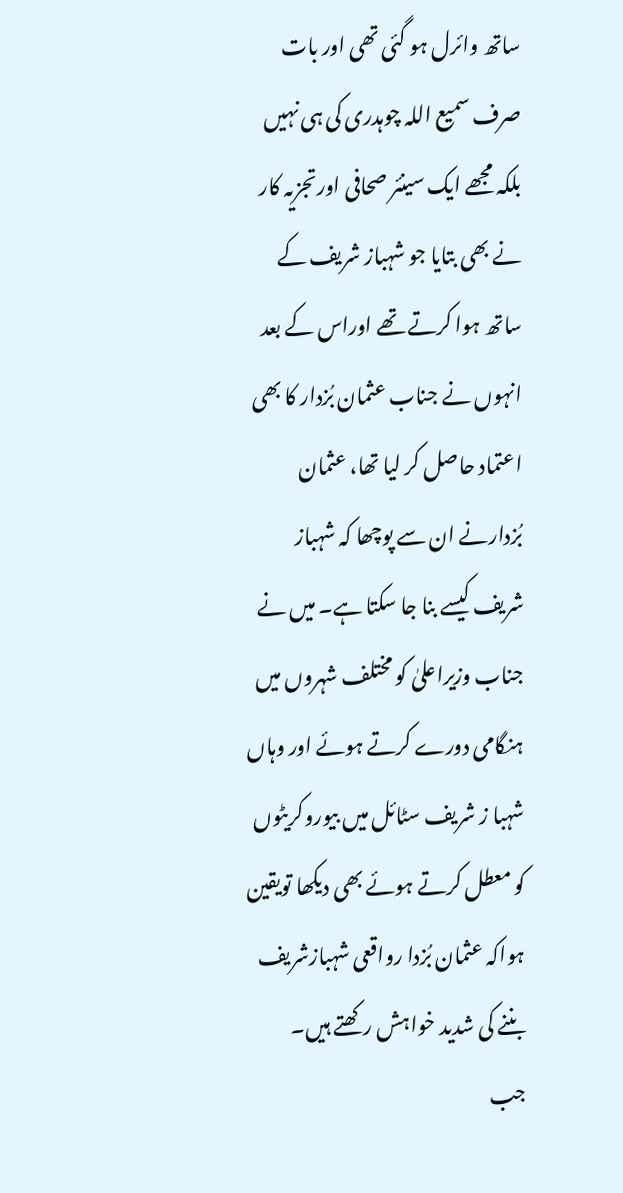ساتھ وائرل ہو گئی تھی اور بات صرف سمیع اللہ چوہدری کی ہی نہیں بلکہ مجھے ایک سینئر صحافی اورتجزیہ کار نے بھی بتایا جو شہباز شریف کے ساتھ ہوا کرتے تھے اوراس کے بعد انہوں نے جناب عثمان بُزدار کا بھی اعتماد حاصل کر لیا تھا، عثمان بُزدارنے ان سے پوچھا کہ شہباز شریف کیسے بنا جا سکتا ہے۔ میں نے جناب وزیراعلیٰ کو مختلف شہروں میں ہنگامی دورے کرتے ہوئے اور وہاں شہبا ز شریف سٹائل میں بیوروکریٹوں کو معطل کرتے ہوئے بھی دیکھا تویقین ہواکہ عثمان بُزدا رواقعی شہبازشریف بننے کی شدید خواہش رکھتے ہیں۔
جب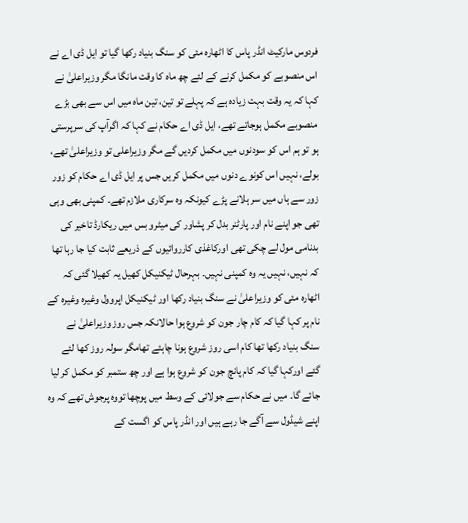فردوس مارکیٹ انڈر پاس کا اٹھارہ مئی کو سنگ بنیاد رکھا گیا تو ایل ڈی اے نے اس منصوبے کو مکمل کرنے کے لئے چھ ماہ کا وقت مانگا مگر وزیراعلیٰ نے کہا کہ یہ وقت بہت زیادہ ہے کہ پہلے تو تین، تین ماہ میں اس سے بھی بڑے منصوبے مکمل ہوجاتے تھے، ایل ڈی اے حکام نے کہا کہ اگرآپ کی سرپرستی ہو تو ہم اس کو سودنوں میں مکمل کردیں گے مگر وزیراعلی تو وزیراعلیٰ تھے، بولے، نہیں اس کونوے دنوں میں مکمل کریں جس پر ایل ڈی اے حکام کو زور زور سے ہاں میں سر ہلانے پڑے کیونکہ وہ سرکاری ملازم تھے۔ کمپنی بھی وہی تھی جو اپنے نام اور پارٹنر بدل کر پشاور کی میٹرو بس میں ریکارڈ تاخیر کی بدنامی مول لے چکی تھی اورکاغذی کارروائیوں کے ذریعے ثابت کیا جا رہا تھا کہ نہیں، نہیں یہ وہ کمپنی نہیں۔ بہرحال ٹیکنیکل کھیل یہ کھیلا گئی کہ اٹھارہ مئی کو وزیراعلیٰ نے سنگ بنیاد رکھا اور ٹیکنیکل اپروول وغیرہ وغیرہ کے نام پر کہا گیا کہ کام چار جون کو شروع ہوا حالانکہ جس روز وزیراعلیٰ نے سنگ بنیاد رکھا تھا کام اسی روز شروع ہونا چاہئے تھامگر سولہ روز کھا لئے گئے اورکہا گیا کہ کام پانچ جون کو شروع ہوا ہے اور چھ ستمبر کو مکمل کر لیا جائے گا۔ میں نے حکام سے جولائی کے وسط میں پوچھا تووہ پرجوش تھے کہ وہ اپنے شیڈول سے آگے جا رہے ہیں اور انڈر پاس کو اگست کے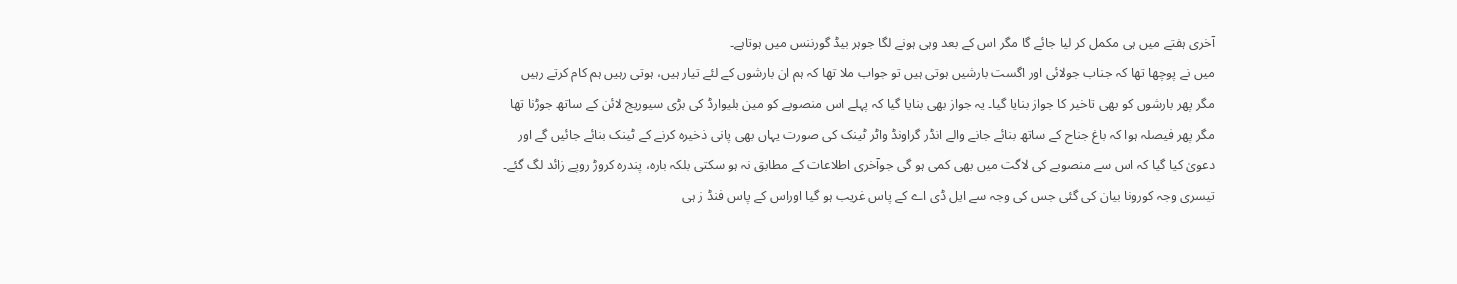آخری ہفتے میں ہی مکمل کر لیا جائے گا مگر اس کے بعد وہی ہونے لگا جوہر بیڈ گورننس میں ہوتاہے۔
میں نے پوچھا تھا کہ جناب جولائی اور اگست بارشیں ہوتی ہیں تو جواب ملا تھا کہ ہم ان بارشوں کے لئے تیار ہیں، ہوتی رہیں ہم کام کرتے رہیں مگر پھر بارشوں کو بھی تاخیر کا جواز بنایا گیا۔ یہ جواز بھی بنایا گیا کہ پہلے اس منصوبے کو مین بلیوارڈ کی بڑی سیوریج لائن کے ساتھ جوڑنا تھا مگر پھر فیصلہ ہوا کہ باغ جناح کے ساتھ بنائے جانے والے انڈر گراونڈ واٹر ٹینک کی صورت یہاں بھی پانی ذخیرہ کرنے کے ٹینک بنائے جائیں گے اور دعویٰ کیا گیا کہ اس سے منصوبے کی لاگت میں بھی کمی ہو گی جوآخری اطلاعات کے مطابق نہ ہو سکتی بلکہ بارہ، پندرہ کروڑ روپے زائد لگ گئے۔ تیسری وجہ کورونا بیان کی گئی جس کی وجہ سے ایل ڈی اے کے پاس غریب ہو گیا اوراس کے پاس فنڈ ز ہی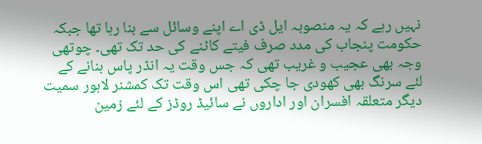نہیں رہے کہ یہ منصوبہ ایل ڈی اے اپنے وسائل سے بنا رہا تھا جبکہ حکومت پنجاب کی مدد صرف فیتے کاٹنے کی حد تک تھی۔ چوتھی وجہ بھی عجیب و غریب تھی کہ جس وقت یہ انڈر پاس بنانے کے لئے سرنگ بھی کھودی جا چکی تھی اس وقت تک کمشنر لاہور سمیت دیگر متعلقہ افسران اور اداروں نے سائیڈ روڈز کے لئے زمین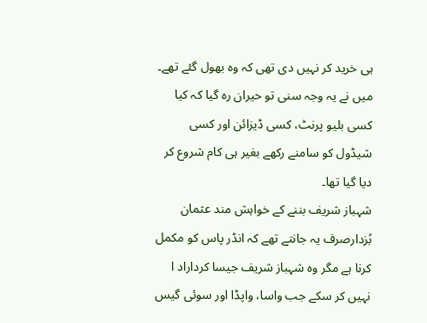ہی خرید کر نہیں دی تھی کہ وہ بھول گئے تھے۔ میں نے یہ وجہ سنی تو حیران رہ گیا کہ کیا کسی بلیو پرنٹ، کسی ڈیزائن اور کسی شیڈول کو سامنے رکھے بغیر ہی کام شروع کر دیا گیا تھا۔
شہباز شریف بننے کے خواہش مند عثمان بُزدارصرف یہ جانتے تھے کہ انڈر پاس کو مکمل کرنا ہے مگر وہ شہباز شریف جیسا کرداراد ا نہیں کر سکے جب واسا، واپڈا اور سوئی گیس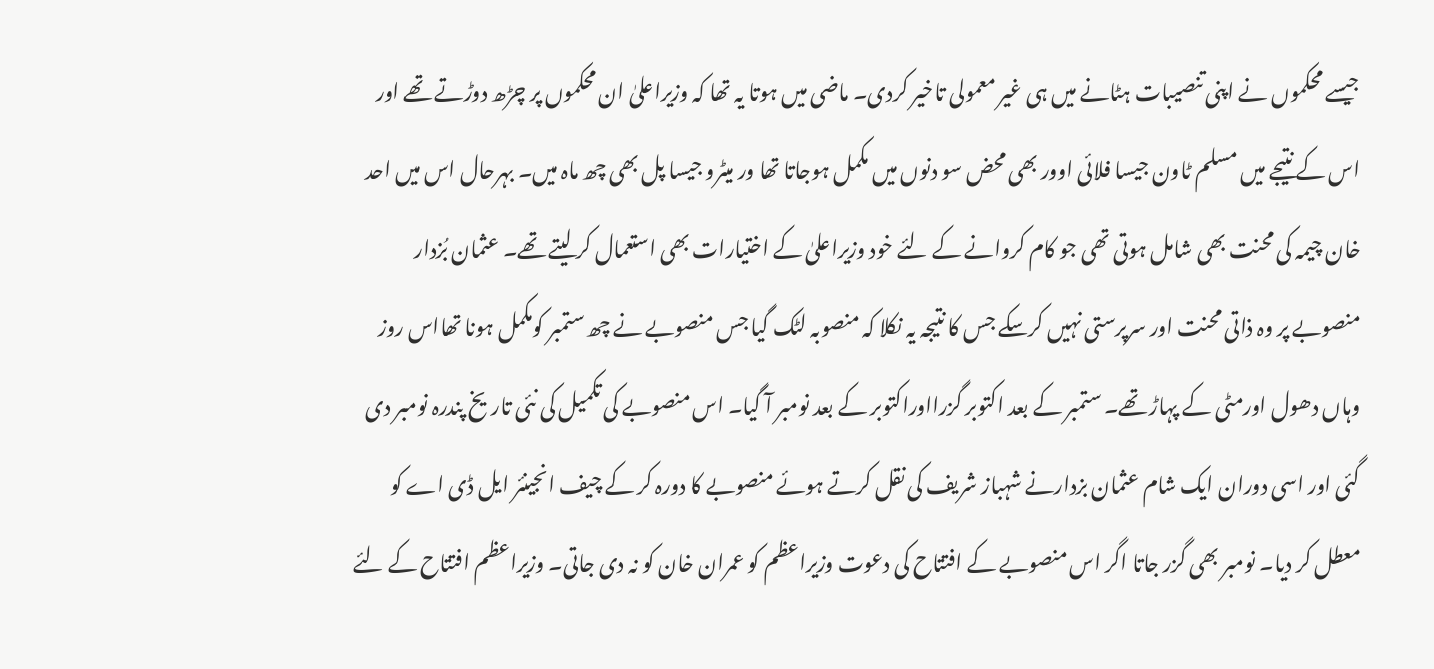جیسے محکموں نے اپنی تنصیبات ہٹانے میں ہی غیر معمولی تاخیر کردی۔ ماضی میں ہوتا یہ تھا کہ وزیراعلیٰ ان محکموں پر چڑھ دوڑتے تھے اور اس کے نتیجے میں مسلم ٹاون جیسا فلائی اوور بھی محض سو دنوں میں مکمل ہوجاتا تھا ور میٹرو جیسا پل بھی چھ ماہ میں۔ بہرحال اس میں احد خان چیمہ کی محنت بھی شامل ہوتی تھی جو کام کروانے کے لئے خود وزیراعلیٰ کے اختیارات بھی استعمال کر لیتے تھے۔ عثمان بُزدار منصوبے پر وہ ذاتی محنت اور سرپرستی نہیں کرسکے جس کا نتیجہ یہ نکلا کہ منصوبہ لٹک گیا جس منصوبے نے چھ ستمبر کومکمل ہونا تھااس روز وہاں دھول اورمٹی کے پہاڑ تھے۔ ستمبر کے بعد اکتوبر گزرااوراکتوبر کے بعد نومبر آ گیا۔ اس منصوبے کی تکمیل کی نئی تاریخ پندرہ نومبر دی گئی اور اسی دوران ایک شام عثمان بزدارنے شہباز شریف کی نقل کرتے ہوئے منصوبے کا دورہ کر کے چیف انجینئر ایل ڈی اے کو معطل کر دیا۔ نومبر بھی گزر جاتا اگر اس منصوبے کے افتتاح کی دعوت وزیراعظم کو عمران خان کو نہ دی جاتی۔ وزیراعظم افتتاح کے لئے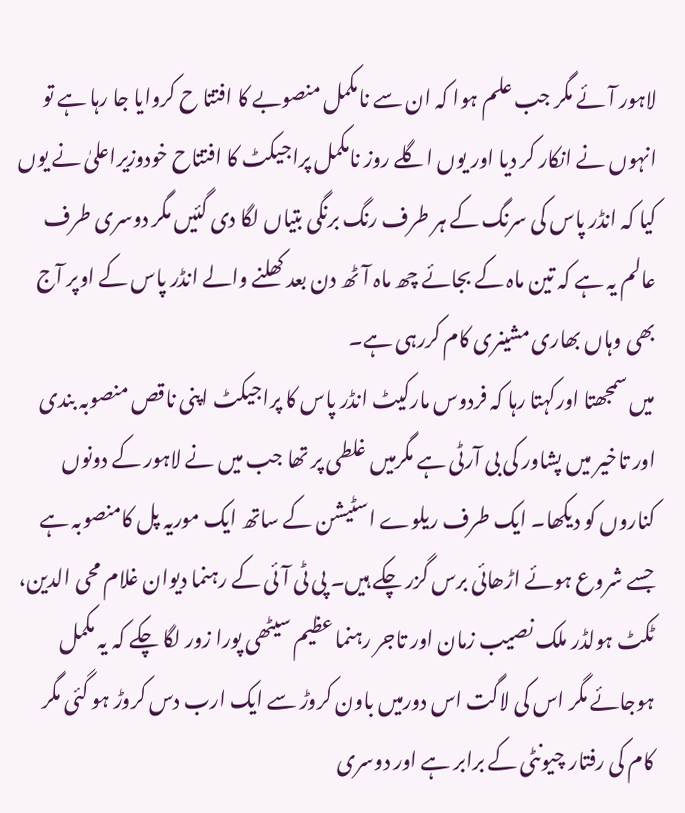لاہور آ ئے مگر جب علم ہوا کہ ان سے نامکمل منصوبے کا افتتا ح کروایا جا رہا ہے تو انہوں نے انکار کر دیا اور یوں اگلے روز نامکمل پراجیکٹ کا افتتاح خودوزیراعلیٰ نے یوں کیا کہ انڈر پاس کی سرنگ کے ہر طرف رنگ برنگی بتیاں لگا دی گئیں مگر دوسری طرف عالم یہ ہے کہ تین ماہ کے بجائے چھ ماہ آٹھ دن بعد کھلنے والے انڈر پاس کے اوپر آج بھی وہاں بھاری مشینری کام کررہی ہے۔
میں سمجھتا اورکہتا رہا کہ فردوس مارکیٹ انڈر پاس کا پراجیکٹ اپنی ناقص منصوبہ بندی اور تاخیر میں پشاور کی بی آرٹی ہے مگرمیں غلطی پر تھا جب میں نے لاہور کے دونوں کناروں کو دیکھا۔ ایک طرف ریلوے اسٹیشن کے ساتھ ایک موریہ پل کامنصوبہ ہے جسے شروع ہوئے اڑھائی برس گزر چکے ہیں۔ پی ٹی آئی کے رہنما دیوان غلام محی الدین، ٹکٹ ہولڈر ملک نصیب زمان اور تاجر رہنما عظیم سیٹھی پورا زور لگا چکے کہ یہ مکمل ہوجائے مگر اس کی لاگت اس دورمیں باون کروڑ سے ایک ارب دس کروڑ ہو گئی مگر کام کی رفتار چیونٹی کے برابر ہے اور دوسری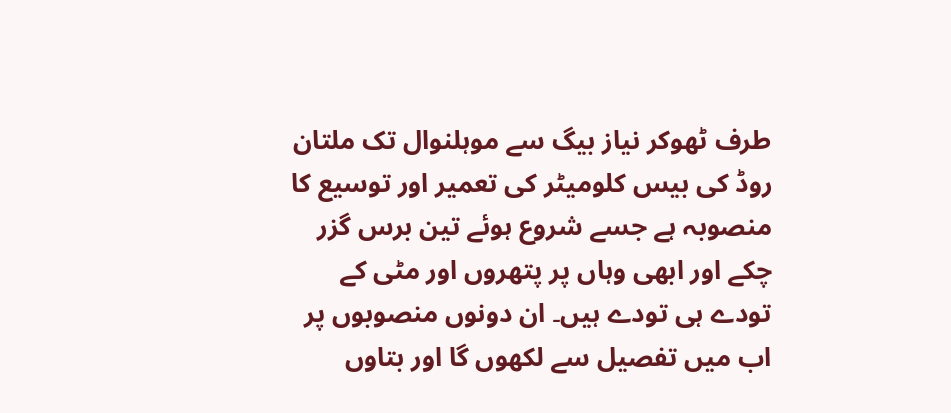طرف ٹھوکر نیاز بیگ سے موہلنوال تک ملتان روڈ کی بیس کلومیٹر کی تعمیر اور توسیع کا منصوبہ ہے جسے شروع ہوئے تین برس گزر چکے اور ابھی وہاں پر پتھروں اور مٹی کے تودے ہی تودے ہیں۔ ان دونوں منصوبوں پر اب میں تفصیل سے لکھوں گا اور بتاوں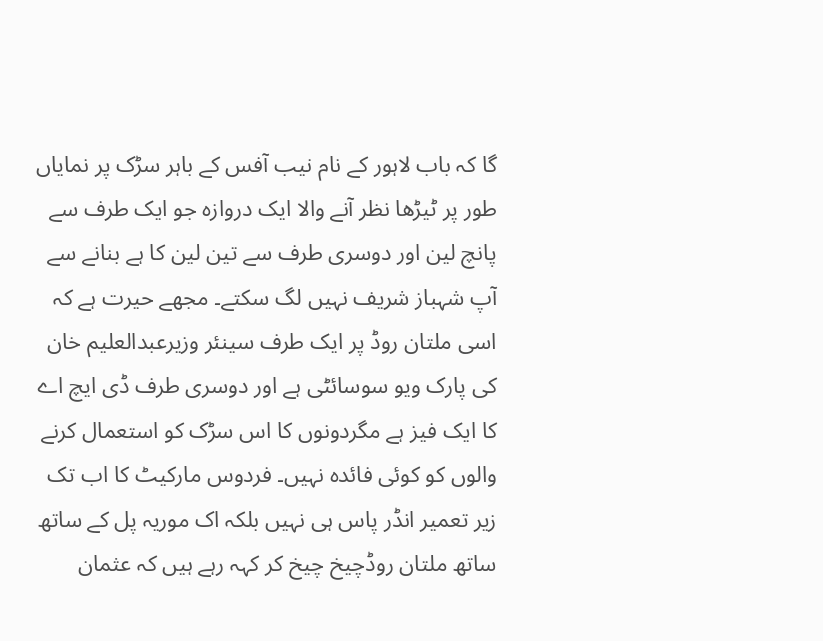گا کہ باب لاہور کے نام نیب آفس کے باہر سڑک پر نمایاں طور پر ٹیڑھا نظر آنے والا ایک دروازہ جو ایک طرف سے پانچ لین اور دوسری طرف سے تین لین کا ہے بنانے سے آپ شہباز شریف نہیں لگ سکتے۔ مجھے حیرت ہے کہ اسی ملتان روڈ پر ایک طرف سینئر وزیرعبدالعلیم خان کی پارک ویو سوسائٹی ہے اور دوسری طرف ڈی ایچ اے کا ایک فیز ہے مگردونوں کا اس سڑک کو استعمال کرنے والوں کو کوئی فائدہ نہیں۔ فردوس مارکیٹ کا اب تک زیر تعمیر انڈر پاس ہی نہیں بلکہ اک موریہ پل کے ساتھ ساتھ ملتان روڈچیخ چیخ کر کہہ رہے ہیں کہ عثمان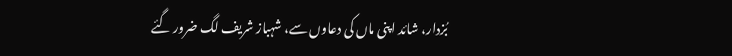بُزدار، شائد اپنی ماں کی دعاوں سے، شہباز شریف لگ ضرور گئے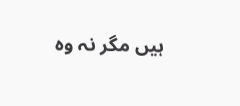ہیں مگر نہ وہ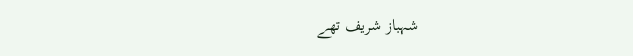شہباز شریف تھے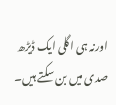اورنہ ہی اگلی ایک ڈیڑھ صدی میں بن سکتے ہیں۔